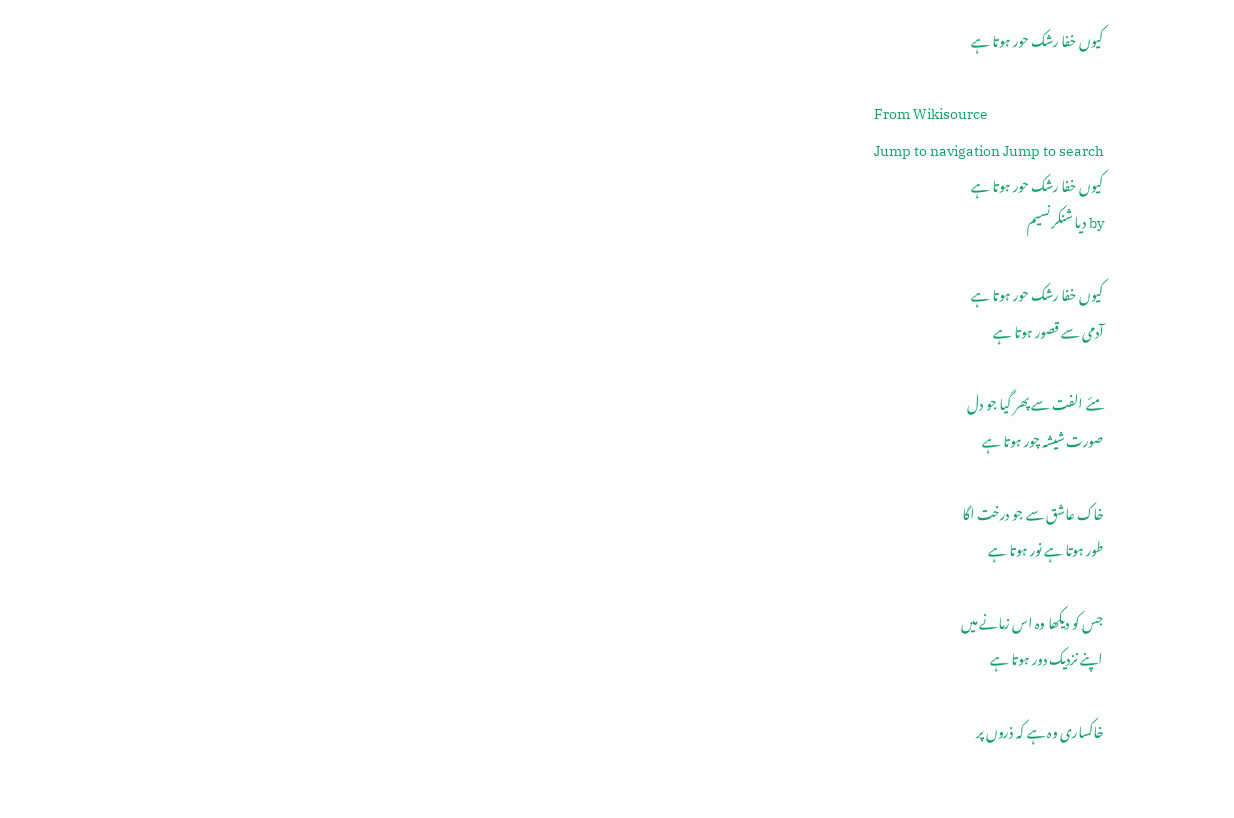کیوں خفا رشک حور ہوتا ہے

From Wikisource
Jump to navigation Jump to search
کیوں خفا رشک حور ہوتا ہے
by دیا شنکر نسیم

کیوں خفا رشک حور ہوتا ہے
آدمی سے قصور ہوتا ہے

مئے الفت سے پھر گیا جو دل
صورت شیشہ چور ہوتا ہے

خاک عاشق سے جو درخت اگا
طور ہوتا ہے نور ہوتا ہے

جس کو دیکھا وہ اس زمانے میں
اپنے نزدیک دور ہوتا ہے

خاکساری وہ ہے کہ ذروں پر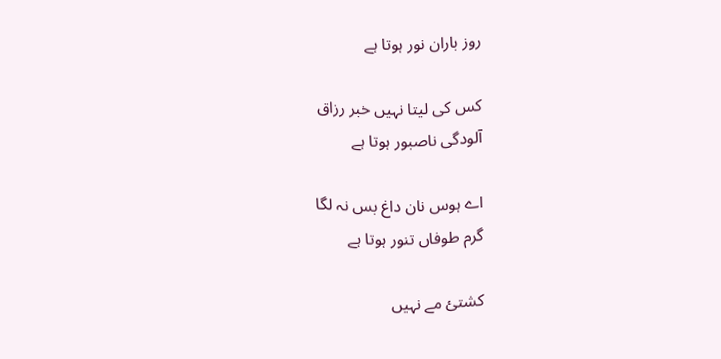روز باران نور ہوتا ہے

کس کی لیتا نہیں خبر رزاق
آلودگی ناصبور ہوتا ہے

اے ہوس نان داغ بس نہ لگا
گرم طوفاں تنور ہوتا ہے

کشتیٔ مے نہیں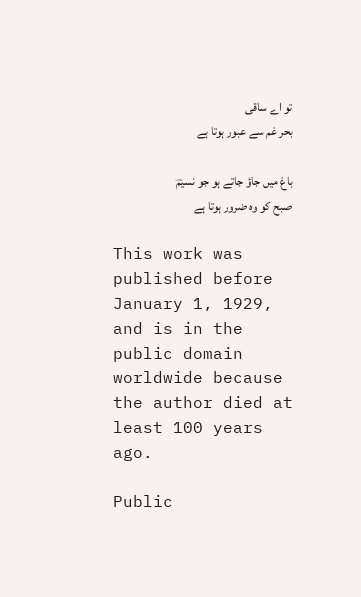تو اے ساقی
بحر غم سے عبور ہوتا ہے

باغ میں جاؤ جاتے ہو جو نسیمؔ
صبح کو وہ ضرور ہوتا ہے

This work was published before January 1, 1929, and is in the public domain worldwide because the author died at least 100 years ago.

Public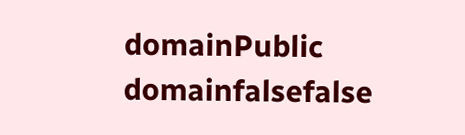domainPublic domainfalsefalse